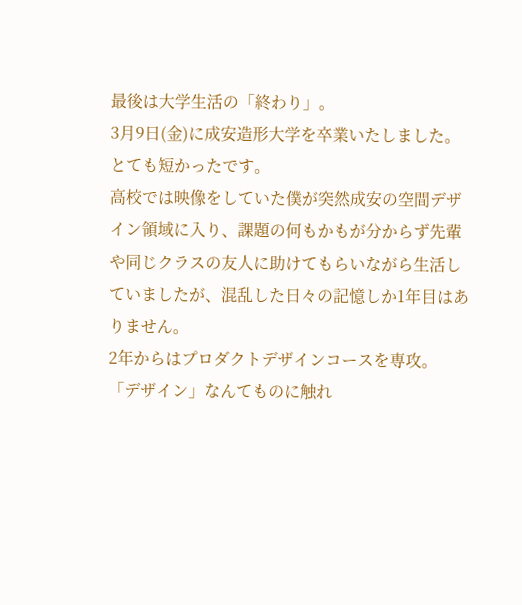最後は大学生活の「終わり」。
3月9日(金)に成安造形大学を卒業いたしました。
とても短かったです。
高校では映像をしていた僕が突然成安の空間デザイン領域に入り、課題の何もかもが分からず先輩や同じクラスの友人に助けてもらいながら生活していましたが、混乱した日々の記憶しか1年目はありません。
2年からはプロダクトデザインコースを専攻。
「デザイン」なんてものに触れ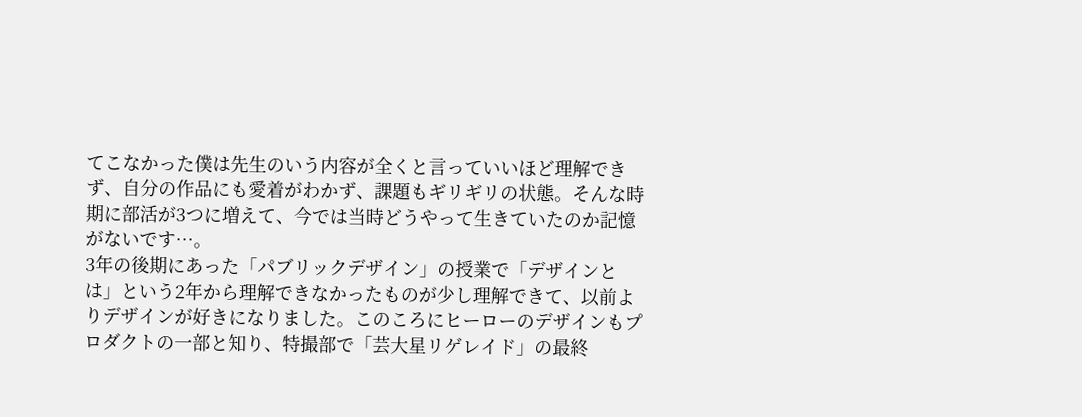てこなかった僕は先生のいう内容が全くと言っていいほど理解できず、自分の作品にも愛着がわかず、課題もギリギリの状態。そんな時期に部活が3つに増えて、今では当時どうやって生きていたのか記憶がないです…。
3年の後期にあった「パブリックデザイン」の授業で「デザインとは」という2年から理解できなかったものが少し理解できて、以前よりデザインが好きになりました。このころにヒーローのデザインもプロダクトの一部と知り、特撮部で「芸大星リゲレイド」の最終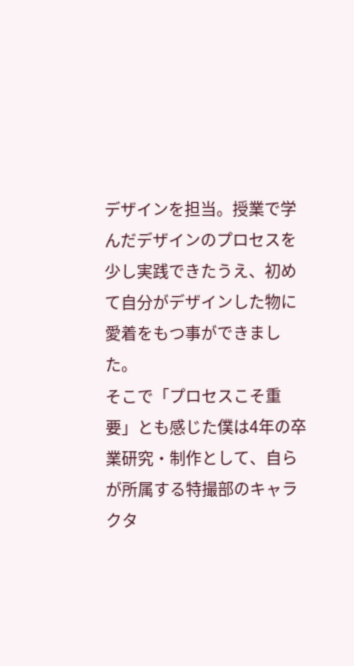デザインを担当。授業で学んだデザインのプロセスを少し実践できたうえ、初めて自分がデザインした物に愛着をもつ事ができました。
そこで「プロセスこそ重要」とも感じた僕は4年の卒業研究・制作として、自らが所属する特撮部のキャラクタ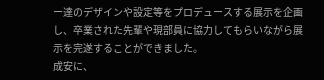ー達のデザインや設定等をプロデュースする展示を企画し、卒業された先輩や現部員に協力してもらいながら展示を完遂することができました。
成安に、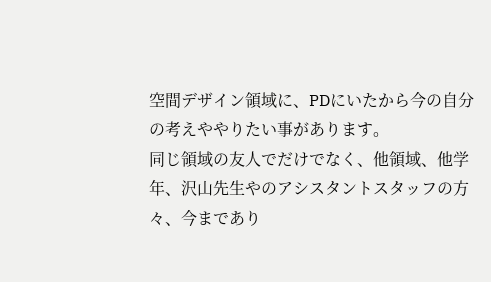空間デザイン領域に、PDにいたから今の自分の考えややりたい事があります。
同じ領域の友人でだけでなく、他領域、他学年、沢山先生やのアシスタントスタッフの方々、今まであり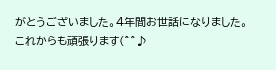がとうございました。4年間お世話になりました。
これからも頑張ります(^^♪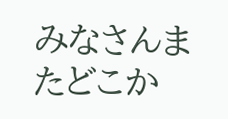みなさんまたどこか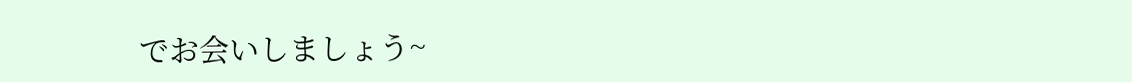でお会いしましょう~